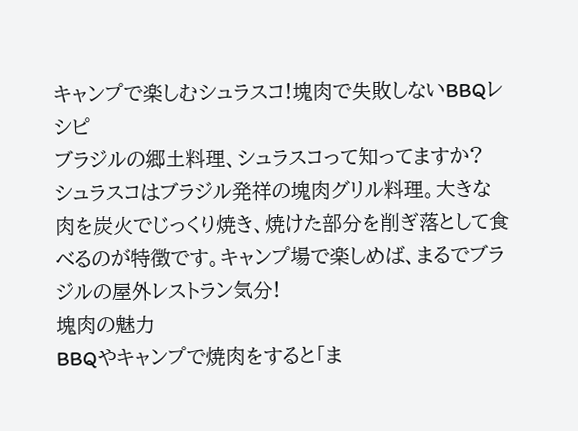キャンプで楽しむシュラスコ!塊肉で失敗しないBBQレシピ
ブラジルの郷土料理、シュラスコって知ってますか?
シュラスコはブラジル発祥の塊肉グリル料理。大きな肉を炭火でじっくり焼き、焼けた部分を削ぎ落として食べるのが特徴です。キャンプ場で楽しめば、まるでブラジルの屋外レストラン気分!
塊肉の魅力
BBQやキャンプで焼肉をすると「ま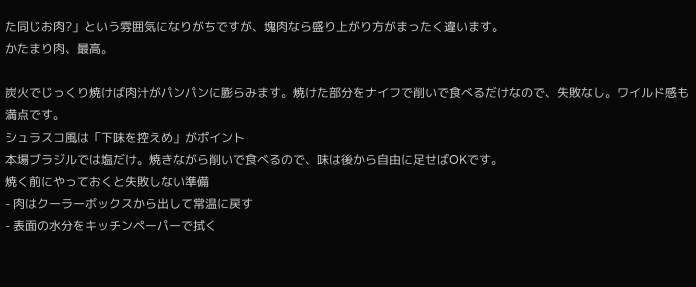た同じお肉?」という雰囲気になりがちですが、塊肉なら盛り上がり方がまったく違います。
かたまり肉、最高。

炭火でじっくり焼けば肉汁がパンパンに膨らみます。焼けた部分をナイフで削いで食べるだけなので、失敗なし。ワイルド感も満点です。
シュラスコ風は「下味を控えめ」がポイント
本場ブラジルでは塩だけ。焼きながら削いで食べるので、味は後から自由に足せばOKです。
焼く前にやっておくと失敗しない準備
- 肉はクーラーボックスから出して常温に戻す
- 表面の水分をキッチンペーパーで拭く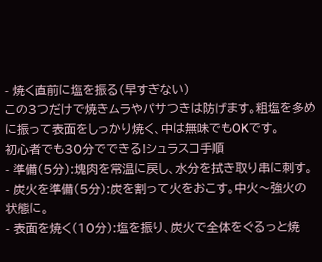- 焼く直前に塩を振る(早すぎない)
この3つだけで焼きムラやパサつきは防げます。粗塩を多めに振って表面をしっかり焼く、中は無味でもOKです。
初心者でも30分でできる!シュラスコ手順
- 準備(5分):塊肉を常温に戻し、水分を拭き取り串に刺す。
- 炭火を準備(5分):炭を割って火をおこす。中火〜強火の状態に。
- 表面を焼く(10分):塩を振り、炭火で全体をぐるっと焼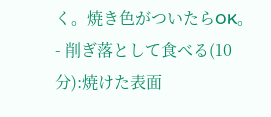く。焼き色がついたらOK。
- 削ぎ落として食べる(10分):焼けた表面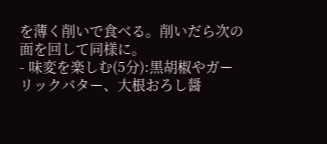を薄く削いで食べる。削いだら次の面を回して同様に。
- 味変を楽しむ(5分):黒胡椒やガーリックバター、大根おろし醤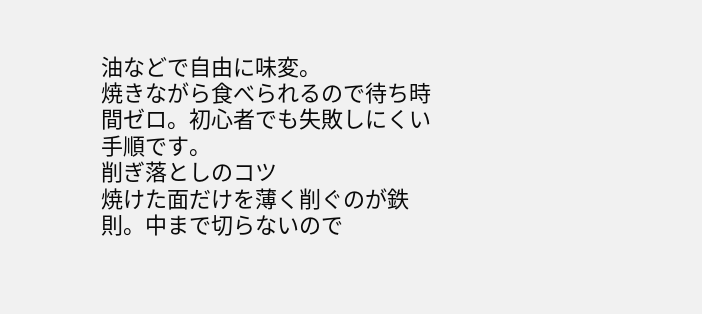油などで自由に味変。
焼きながら食べられるので待ち時間ゼロ。初心者でも失敗しにくい手順です。
削ぎ落としのコツ
焼けた面だけを薄く削ぐのが鉄則。中まで切らないので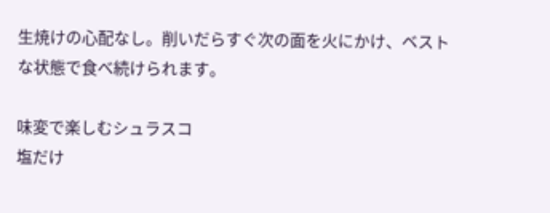生焼けの心配なし。削いだらすぐ次の面を火にかけ、ベストな状態で食べ続けられます。

味変で楽しむシュラスコ
塩だけ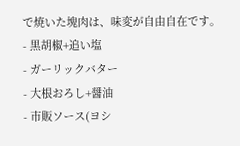で焼いた塊肉は、味変が自由自在です。
- 黒胡椒+追い塩
- ガーリックバター
- 大根おろし+醤油
- 市販ソース(ヨシ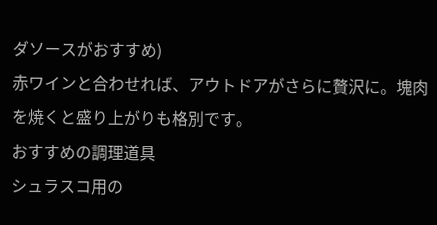ダソースがおすすめ)
赤ワインと合わせれば、アウトドアがさらに贅沢に。塊肉を焼くと盛り上がりも格別です。
おすすめの調理道具
シュラスコ用の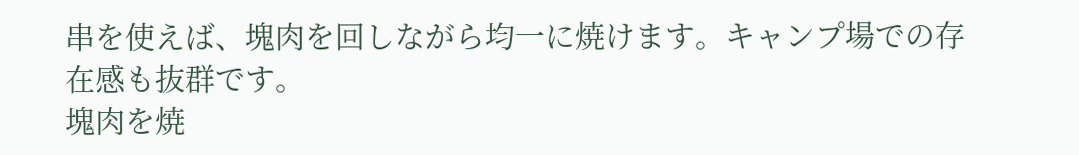串を使えば、塊肉を回しながら均一に焼けます。キャンプ場での存在感も抜群です。
塊肉を焼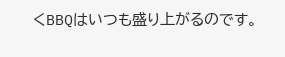くBBQはいつも盛り上がるのです。